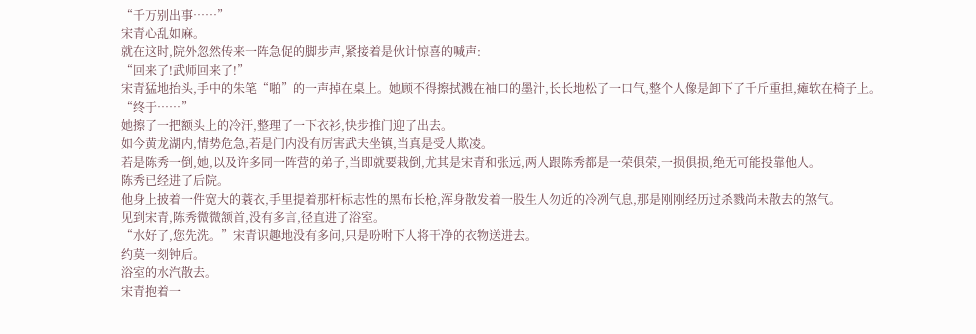“千万别出事……”
宋青心乱如麻。
就在这时,院外忽然传来一阵急促的脚步声,紧接着是伙计惊喜的喊声:
“回来了!武师回来了!”
宋青猛地抬头,手中的朱笔“啪”的一声掉在桌上。她顾不得擦拭溅在袖口的墨汁,长长地松了一口气,整个人像是卸下了千斤重担,瘫软在椅子上。
“终于……”
她擦了一把额头上的冷汗,整理了一下衣衫,快步推门迎了出去。
如今黄龙湖内,情势危急,若是门内没有厉害武夫坐镇,当真是受人欺凌。
若是陈秀一倒,她,以及许多同一阵营的弟子,当即就要栽倒,尤其是宋青和张远,两人跟陈秀都是一荣俱荣,一损俱损,绝无可能投靠他人。
陈秀已经进了后院。
他身上披着一件宽大的蓑衣,手里提着那杆标志性的黑布长枪,浑身散发着一股生人勿近的冷冽气息,那是刚刚经历过杀戮尚未散去的煞气。
见到宋青,陈秀微微颔首,没有多言,径直进了浴室。
“水好了,您先洗。”宋青识趣地没有多问,只是吩咐下人将干净的衣物送进去。
约莫一刻钟后。
浴室的水汽散去。
宋青抱着一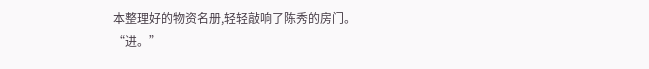本整理好的物资名册,轻轻敲响了陈秀的房门。
“进。”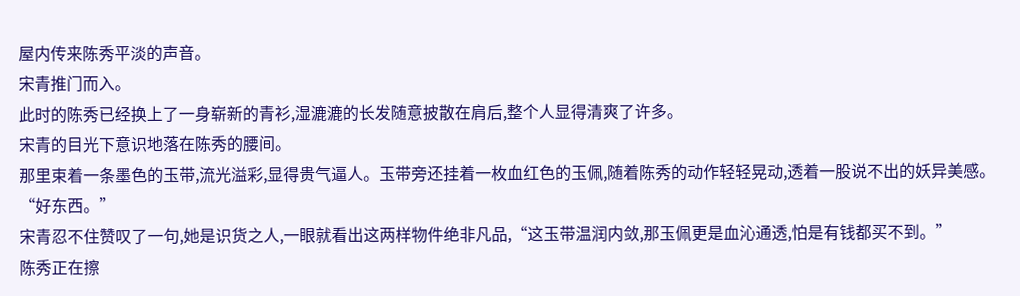屋内传来陈秀平淡的声音。
宋青推门而入。
此时的陈秀已经换上了一身崭新的青衫,湿漉漉的长发随意披散在肩后,整个人显得清爽了许多。
宋青的目光下意识地落在陈秀的腰间。
那里束着一条墨色的玉带,流光溢彩,显得贵气逼人。玉带旁还挂着一枚血红色的玉佩,随着陈秀的动作轻轻晃动,透着一股说不出的妖异美感。
“好东西。”
宋青忍不住赞叹了一句,她是识货之人,一眼就看出这两样物件绝非凡品,“这玉带温润内敛,那玉佩更是血沁通透,怕是有钱都买不到。”
陈秀正在擦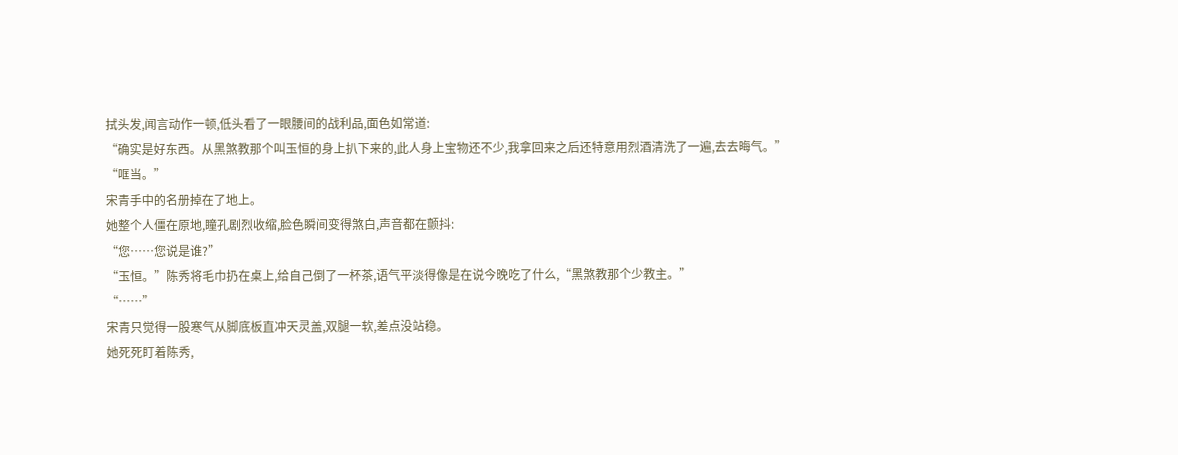拭头发,闻言动作一顿,低头看了一眼腰间的战利品,面色如常道:
“确实是好东西。从黑煞教那个叫玉恒的身上扒下来的,此人身上宝物还不少,我拿回来之后还特意用烈酒清洗了一遍,去去晦气。”
“哐当。”
宋青手中的名册掉在了地上。
她整个人僵在原地,瞳孔剧烈收缩,脸色瞬间变得煞白,声音都在颤抖:
“您……您说是谁?”
“玉恒。”陈秀将毛巾扔在桌上,给自己倒了一杯茶,语气平淡得像是在说今晚吃了什么,“黑煞教那个少教主。”
“……”
宋青只觉得一股寒气从脚底板直冲天灵盖,双腿一软,差点没站稳。
她死死盯着陈秀,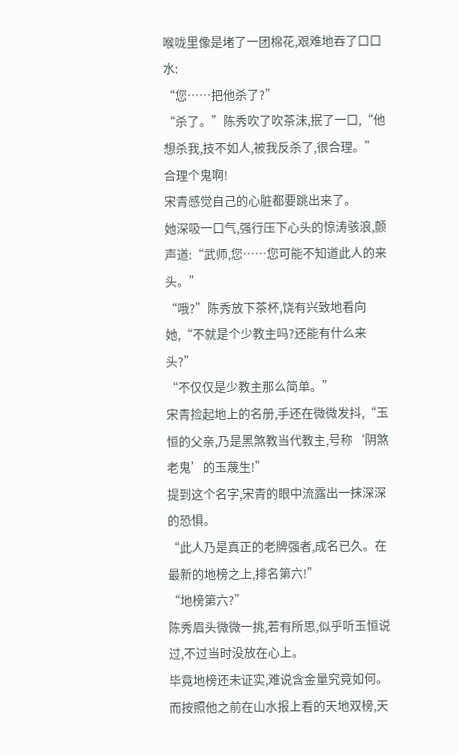喉咙里像是堵了一团棉花,艰难地吞了口口水:
“您……把他杀了?”
“杀了。”陈秀吹了吹茶沫,抿了一口,“他想杀我,技不如人,被我反杀了,很合理。”
合理个鬼啊!
宋青感觉自己的心脏都要跳出来了。
她深吸一口气,强行压下心头的惊涛骇浪,颤声道:“武师,您……您可能不知道此人的来头。”
“哦?”陈秀放下茶杯,饶有兴致地看向她,“不就是个少教主吗?还能有什么来头?”
“不仅仅是少教主那么简单。”
宋青捡起地上的名册,手还在微微发抖,“玉恒的父亲,乃是黑煞教当代教主,号称‘阴煞老鬼’的玉蔑生!”
提到这个名字,宋青的眼中流露出一抹深深的恐惧。
“此人乃是真正的老牌强者,成名已久。在最新的地榜之上,排名第六!”
“地榜第六?”
陈秀眉头微微一挑,若有所思,似乎听玉恒说过,不过当时没放在心上。
毕竟地榜还未证实,难说含金量究竟如何。
而按照他之前在山水报上看的天地双榜,天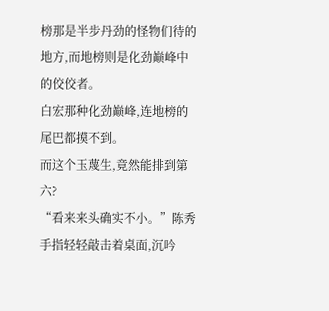榜那是半步丹劲的怪物们待的地方,而地榜则是化劲巅峰中的佼佼者。
白宏那种化劲巅峰,连地榜的尾巴都摸不到。
而这个玉蔑生,竟然能排到第六?
“看来来头确实不小。”陈秀手指轻轻敲击着桌面,沉吟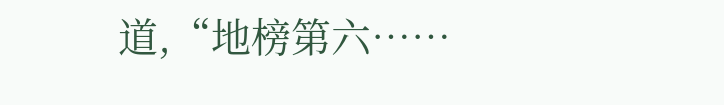道,“地榜第六……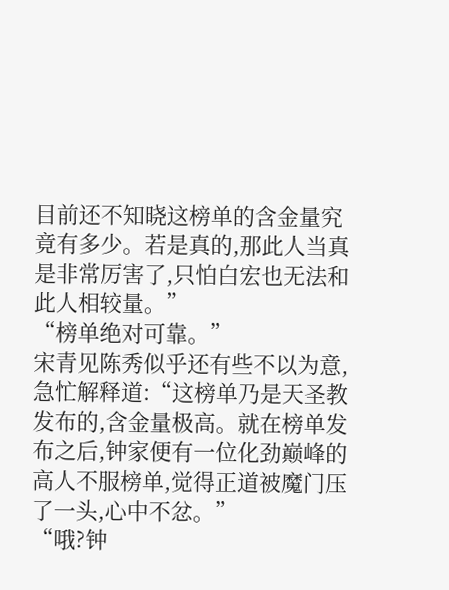目前还不知晓这榜单的含金量究竟有多少。若是真的,那此人当真是非常厉害了,只怕白宏也无法和此人相较量。”
“榜单绝对可靠。”
宋青见陈秀似乎还有些不以为意,急忙解释道:“这榜单乃是天圣教发布的,含金量极高。就在榜单发布之后,钟家便有一位化劲巅峰的高人不服榜单,觉得正道被魔门压了一头,心中不忿。”
“哦?钟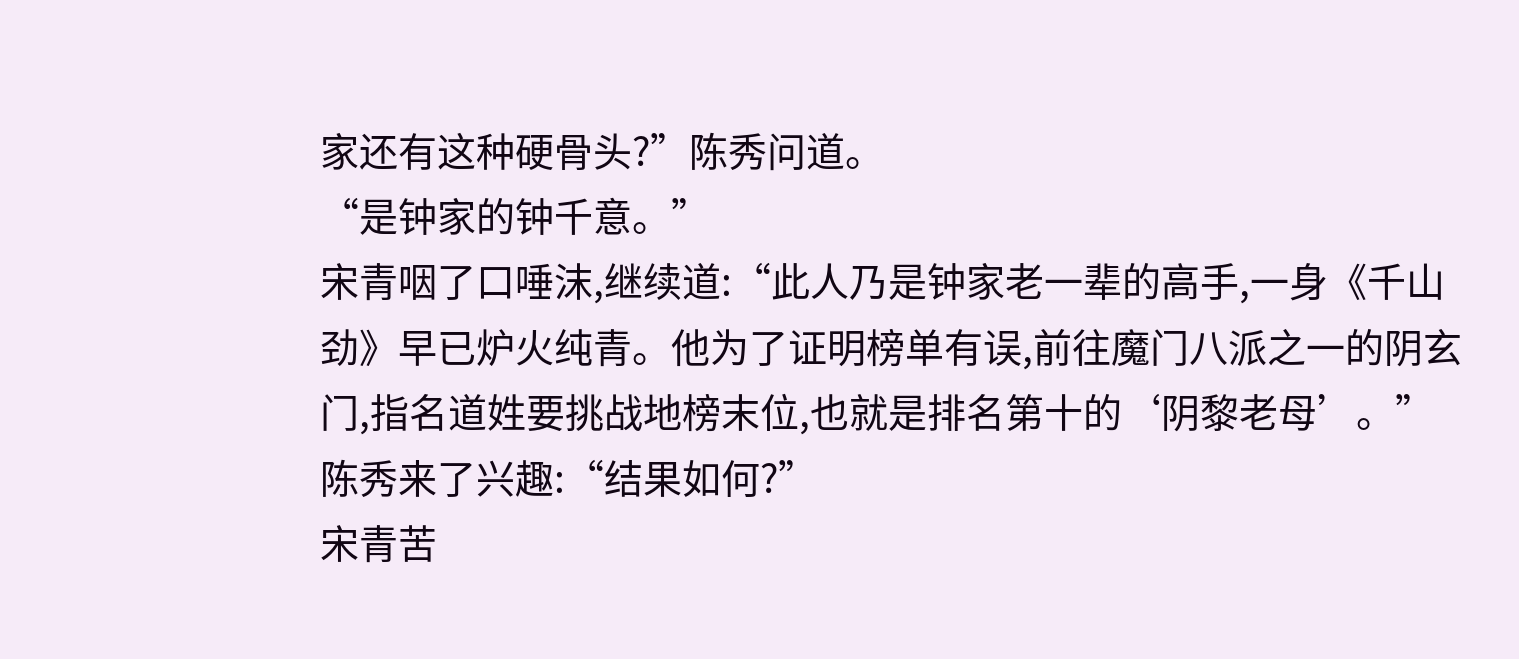家还有这种硬骨头?”陈秀问道。
“是钟家的钟千意。”
宋青咽了口唾沫,继续道:“此人乃是钟家老一辈的高手,一身《千山劲》早已炉火纯青。他为了证明榜单有误,前往魔门八派之一的阴玄门,指名道姓要挑战地榜末位,也就是排名第十的‘阴黎老母’。”
陈秀来了兴趣:“结果如何?”
宋青苦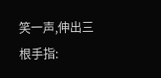笑一声,伸出三根手指: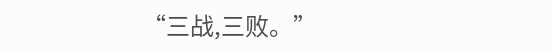“三战,三败。”